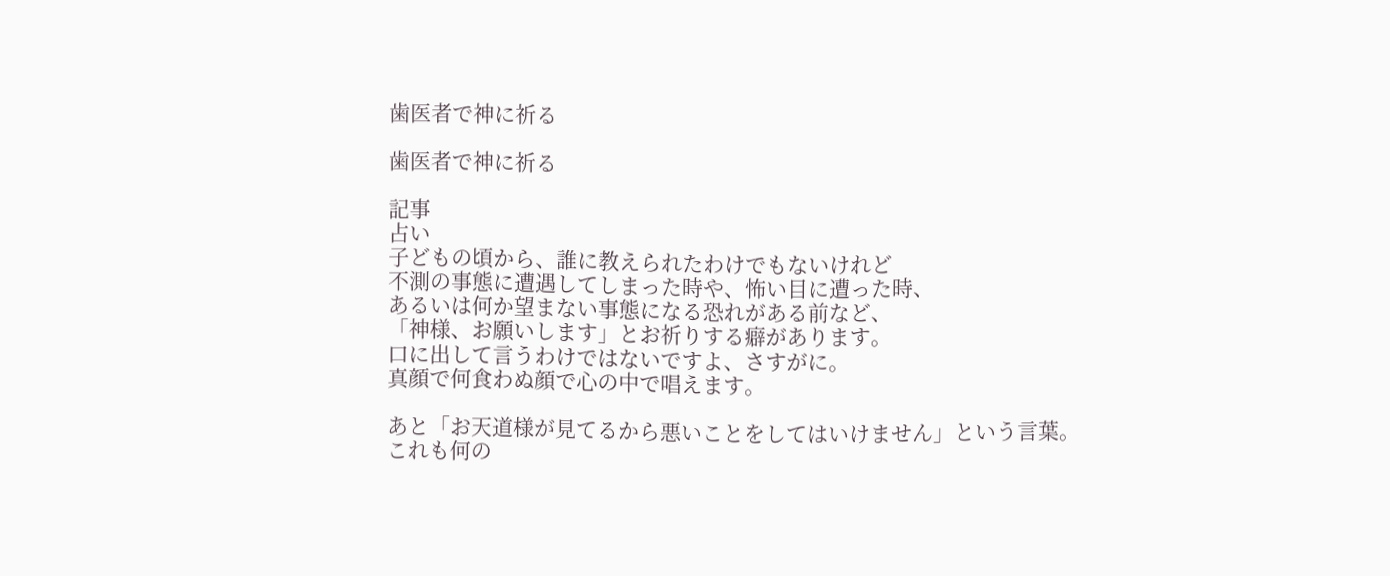歯医者で神に祈る

歯医者で神に祈る

記事
占い
子どもの頃から、誰に教えられたわけでもないけれど
不測の事態に遭遇してしまった時や、怖い目に遭った時、
あるいは何か望まない事態になる恐れがある前など、
「神様、お願いします」とお祈りする癖があります。
口に出して言うわけではないですよ、さすがに。
真顔で何食わぬ顔で心の中で唱えます。

あと「お天道様が見てるから悪いことをしてはいけません」という言葉。
これも何の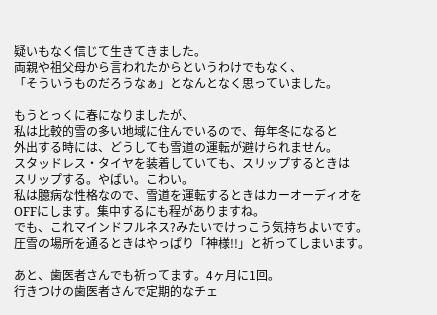疑いもなく信じて生きてきました。
両親や祖父母から言われたからというわけでもなく、
「そういうものだろうなぁ」となんとなく思っていました。

もうとっくに春になりましたが、
私は比較的雪の多い地域に住んでいるので、毎年冬になると
外出する時には、どうしても雪道の運転が避けられません。
スタッドレス・タイヤを装着していても、スリップするときは
スリップする。やばい。こわい。
私は臆病な性格なので、雪道を運転するときはカーオーディオを
OFFにします。集中するにも程がありますね。
でも、これマインドフルネス?みたいでけっこう気持ちよいです。
圧雪の場所を通るときはやっぱり「神様!!」と祈ってしまいます。

あと、歯医者さんでも祈ってます。4ヶ月に1回。
行きつけの歯医者さんで定期的なチェ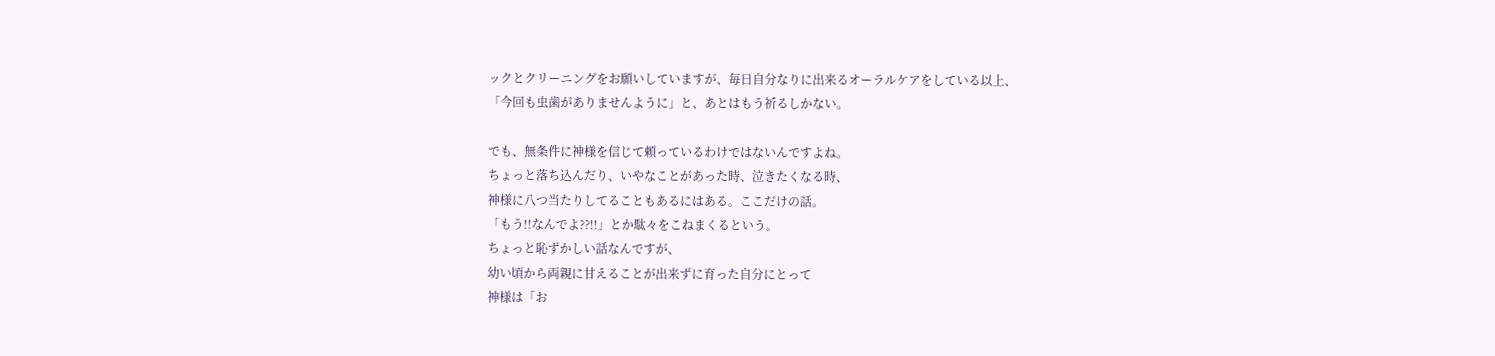ックとクリーニングをお願いしていますが、毎日自分なりに出来るオーラルケアをしている以上、
「今回も虫歯がありませんように」と、あとはもう祈るしかない。

でも、無条件に神様を信じて頼っているわけではないんですよね。
ちょっと落ち込んだり、いやなことがあった時、泣きたくなる時、
神様に八つ当たりしてることもあるにはある。ここだけの話。
「もう!!なんでよ??!!」とか駄々をこねまくるという。
ちょっと恥ずかしい話なんですが、
幼い頃から両親に甘えることが出来ずに育った自分にとって
神様は「お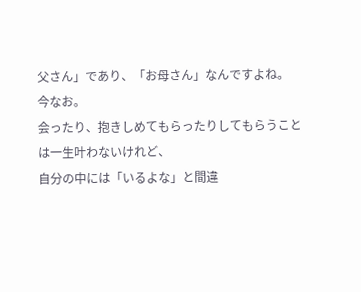父さん」であり、「お母さん」なんですよね。
今なお。
会ったり、抱きしめてもらったりしてもらうことは一生叶わないけれど、
自分の中には「いるよな」と間違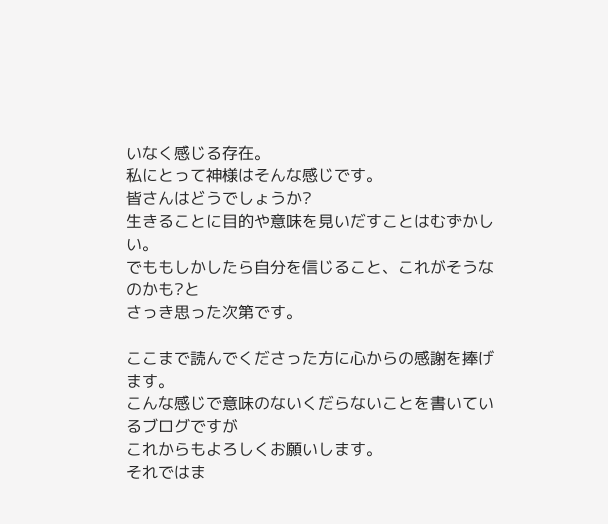いなく感じる存在。
私にとって神様はそんな感じです。
皆さんはどうでしょうか?
生きることに目的や意味を見いだすことはむずかしい。
でももしかしたら自分を信じること、これがそうなのかも?と
さっき思った次第です。

ここまで読んでくださった方に心からの感謝を捧げます。
こんな感じで意味のないくだらないことを書いているブログですが
これからもよろしくお願いします。
それではま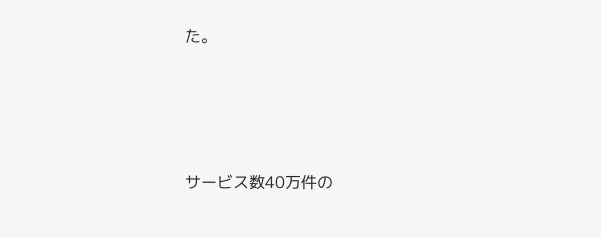た。





サービス数40万件の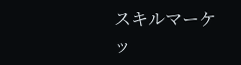スキルマーケッ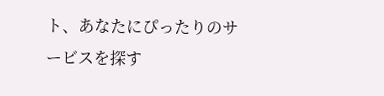ト、あなたにぴったりのサービスを探す